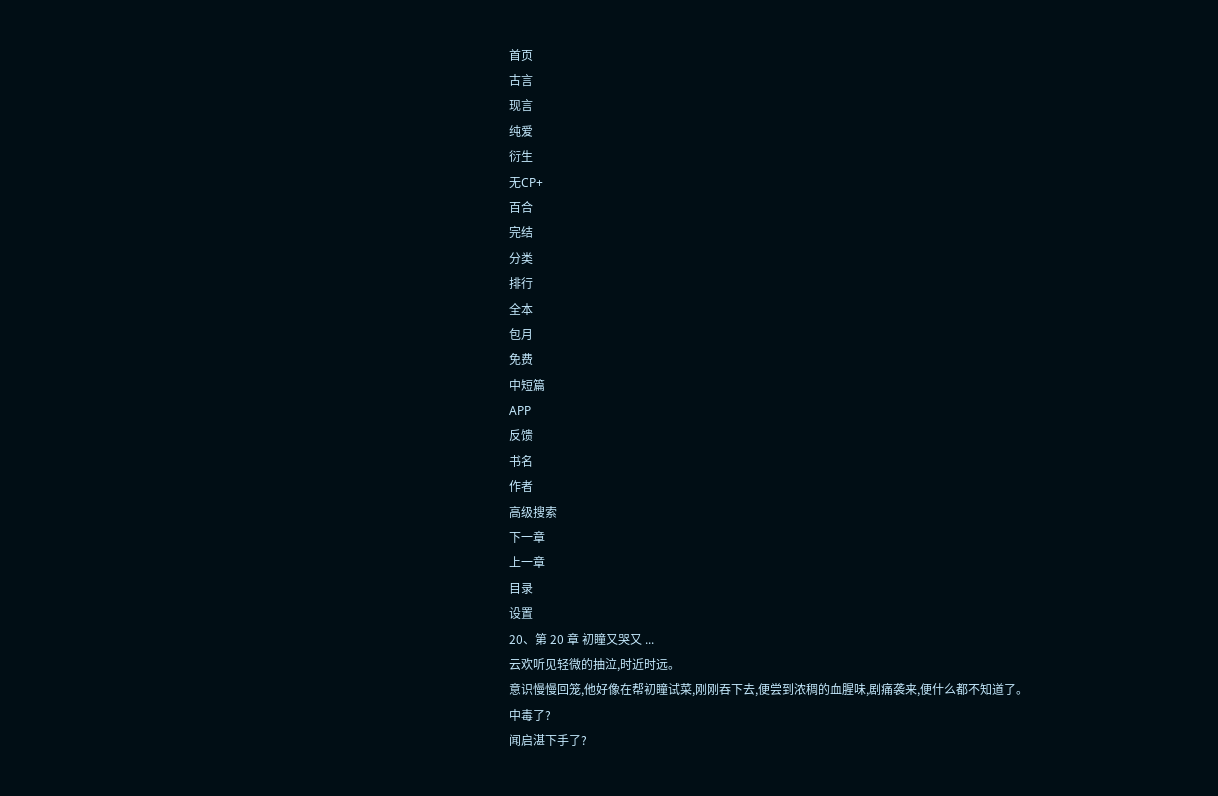首页
古言
现言
纯爱
衍生
无CP+
百合
完结
分类
排行
全本
包月
免费
中短篇
APP
反馈
书名
作者
高级搜索
下一章
上一章
目录
设置
20、第 20 章 初瞳又哭又 ...
云欢听见轻微的抽泣,时近时远。
意识慢慢回笼,他好像在帮初瞳试菜,刚刚吞下去,便尝到浓稠的血腥味,剧痛袭来,便什么都不知道了。
中毒了?
闻启湛下手了?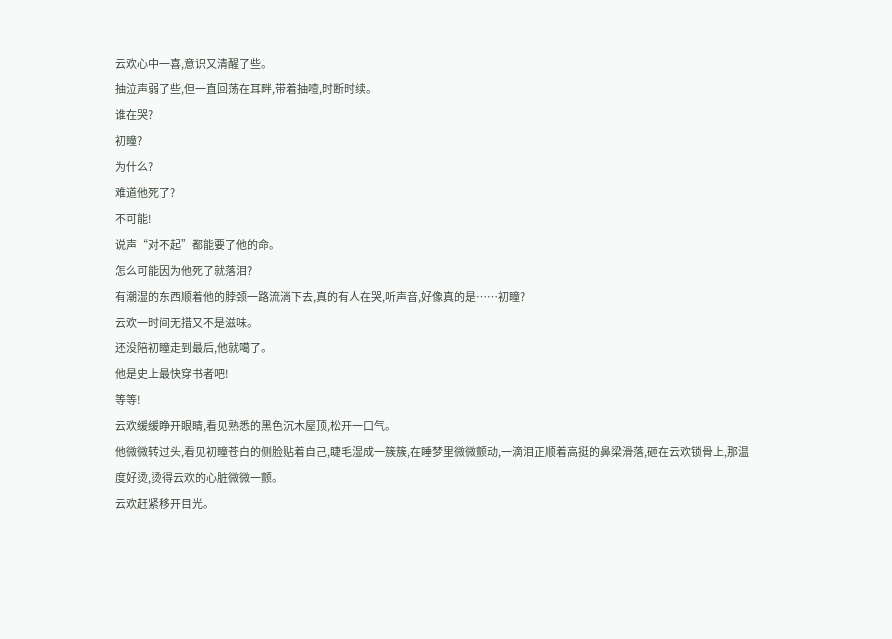云欢心中一喜,意识又清醒了些。
抽泣声弱了些,但一直回荡在耳畔,带着抽噎,时断时续。
谁在哭?
初瞳?
为什么?
难道他死了?
不可能!
说声“对不起”都能要了他的命。
怎么可能因为他死了就落泪?
有潮湿的东西顺着他的脖颈一路流淌下去,真的有人在哭,听声音,好像真的是……初瞳?
云欢一时间无措又不是滋味。
还没陪初瞳走到最后,他就噶了。
他是史上最快穿书者吧!
等等!
云欢缓缓睁开眼睛,看见熟悉的黑色沉木屋顶,松开一口气。
他微微转过头,看见初瞳苍白的侧脸贴着自己,睫毛湿成一簇簇,在睡梦里微微颤动,一滴泪正顺着高挺的鼻梁滑落,砸在云欢锁骨上,那温度好烫,烫得云欢的心脏微微一颤。
云欢赶紧移开目光。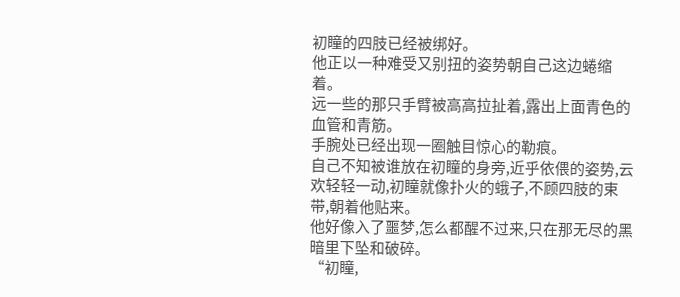初瞳的四肢已经被绑好。
他正以一种难受又别扭的姿势朝自己这边蜷缩着。
远一些的那只手臂被高高拉扯着,露出上面青色的血管和青筋。
手腕处已经出现一圈触目惊心的勒痕。
自己不知被谁放在初瞳的身旁,近乎依偎的姿势,云欢轻轻一动,初瞳就像扑火的蛾子,不顾四肢的束带,朝着他贴来。
他好像入了噩梦,怎么都醒不过来,只在那无尽的黑暗里下坠和破碎。
“初瞳,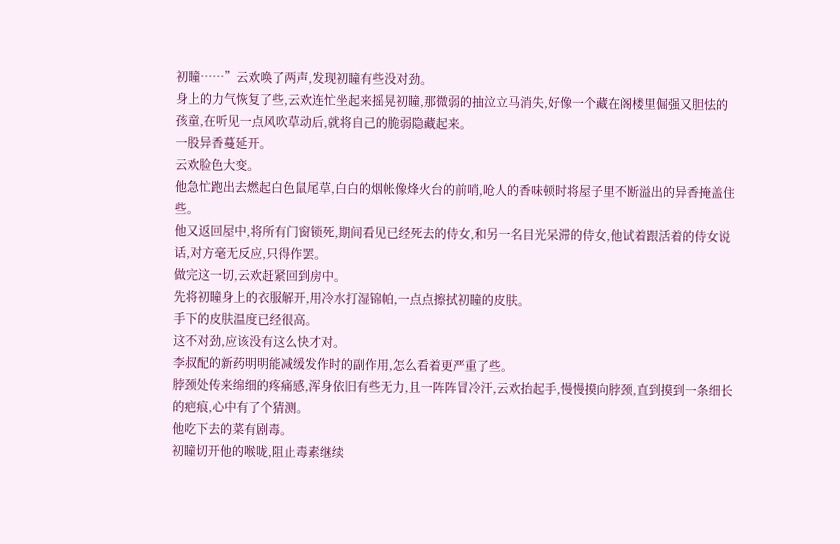初瞳……”云欢唤了两声,发现初瞳有些没对劲。
身上的力气恢复了些,云欢连忙坐起来摇晃初瞳,那微弱的抽泣立马消失,好像一个藏在阁楼里倔强又胆怯的孩童,在听见一点风吹草动后,就将自己的脆弱隐藏起来。
一股异香蔓延开。
云欢脸色大变。
他急忙跑出去燃起白色鼠尾草,白白的烟帐像烽火台的前哨,呛人的香味顿时将屋子里不断溢出的异香掩盖住些。
他又返回屋中,将所有门窗锁死,期间看见已经死去的侍女,和另一名目光呆滞的侍女,他试着跟活着的侍女说话,对方毫无反应,只得作罢。
做完这一切,云欢赶紧回到房中。
先将初瞳身上的衣服解开,用冷水打湿锦帕,一点点擦拭初瞳的皮肤。
手下的皮肤温度已经很高。
这不对劲,应该没有这么快才对。
李叔配的新药明明能减缓发作时的副作用,怎么看着更严重了些。
脖颈处传来绵细的疼痛感,浑身依旧有些无力,且一阵阵冒冷汗,云欢抬起手,慢慢摸向脖颈,直到摸到一条细长的疤痕,心中有了个猜测。
他吃下去的菜有剧毒。
初瞳切开他的喉咙,阻止毒素继续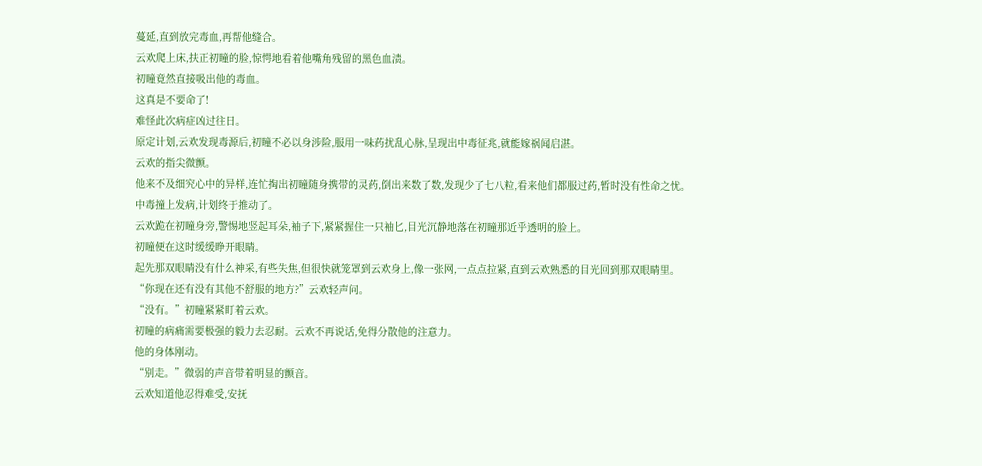蔓延,直到放完毒血,再帮他缝合。
云欢爬上床,扶正初瞳的脸,惊愕地看着他嘴角残留的黑色血渍。
初瞳竟然直接吸出他的毒血。
这真是不要命了!
难怪此次病症凶过往日。
原定计划,云欢发现毒源后,初瞳不必以身涉险,服用一味药扰乱心脉,呈现出中毒征兆,就能嫁祸闻启湛。
云欢的指尖微颤。
他来不及细究心中的异样,连忙掏出初瞳随身携带的灵药,倒出来数了数,发现少了七八粒,看来他们都服过药,暂时没有性命之忧。
中毒撞上发病,计划终于推动了。
云欢跪在初瞳身旁,警惕地竖起耳朵,袖子下,紧紧握住一只袖匕,目光沉静地落在初瞳那近乎透明的脸上。
初瞳便在这时缓缓睁开眼睛。
起先那双眼睛没有什么神采,有些失焦,但很快就笼罩到云欢身上,像一张网,一点点拉紧,直到云欢熟悉的目光回到那双眼睛里。
“你现在还有没有其他不舒服的地方?”云欢轻声问。
“没有。”初瞳紧紧盯着云欢。
初瞳的病痛需要极强的毅力去忍耐。云欢不再说话,免得分散他的注意力。
他的身体刚动。
“别走。”微弱的声音带着明显的颤音。
云欢知道他忍得难受,安抚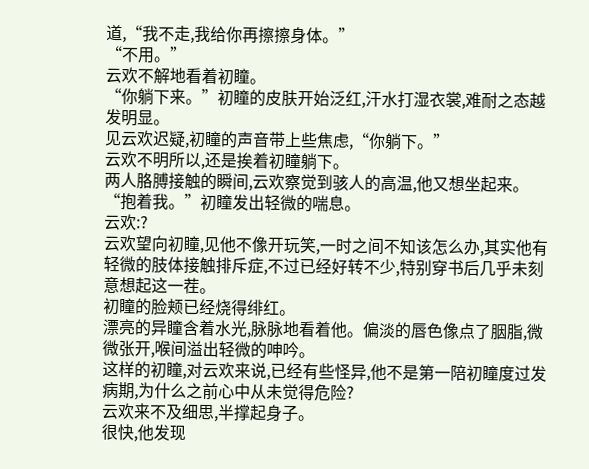道,“我不走,我给你再擦擦身体。”
“不用。”
云欢不解地看着初瞳。
“你躺下来。”初瞳的皮肤开始泛红,汗水打湿衣裳,难耐之态越发明显。
见云欢迟疑,初瞳的声音带上些焦虑,“你躺下。”
云欢不明所以,还是挨着初瞳躺下。
两人胳膊接触的瞬间,云欢察觉到骇人的高温,他又想坐起来。
“抱着我。”初瞳发出轻微的喘息。
云欢:?
云欢望向初瞳,见他不像开玩笑,一时之间不知该怎么办,其实他有轻微的肢体接触排斥症,不过已经好转不少,特别穿书后几乎未刻意想起这一茬。
初瞳的脸颊已经烧得绯红。
漂亮的异瞳含着水光,脉脉地看着他。偏淡的唇色像点了胭脂,微微张开,喉间溢出轻微的呻吟。
这样的初瞳,对云欢来说,已经有些怪异,他不是第一陪初瞳度过发病期,为什么之前心中从未觉得危险?
云欢来不及细思,半撑起身子。
很快,他发现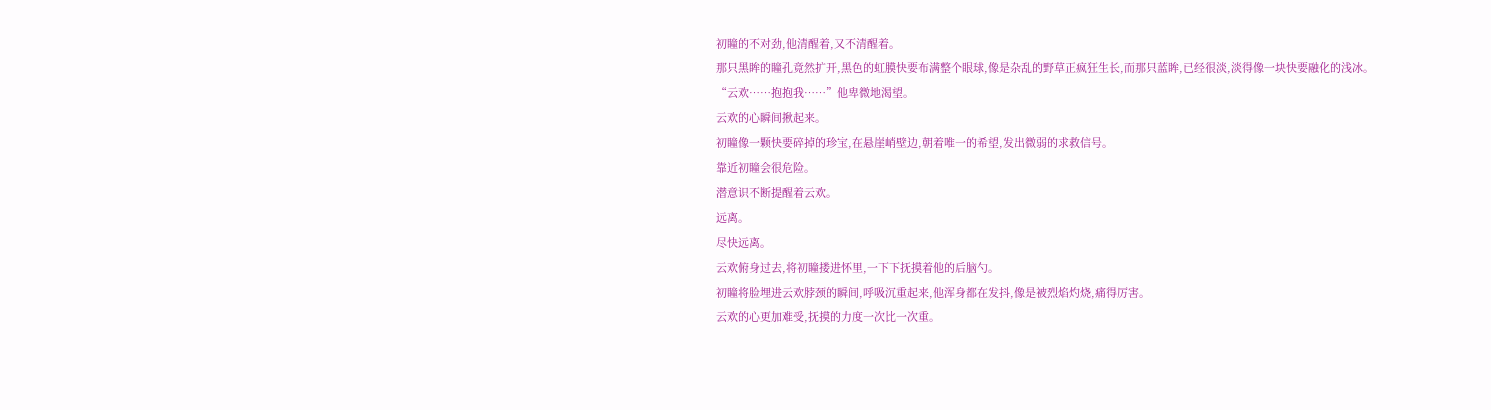初瞳的不对劲,他清醒着,又不清醒着。
那只黑眸的瞳孔竟然扩开,黑色的虹膜快要布满整个眼球,像是杂乱的野草正疯狂生长,而那只蓝眸,已经很淡,淡得像一块快要融化的浅冰。
“云欢……抱抱我……”他卑微地渴望。
云欢的心瞬间揪起来。
初瞳像一颗快要碎掉的珍宝,在悬崖峭壁边,朝着唯一的希望,发出微弱的求救信号。
靠近初瞳会很危险。
潜意识不断提醒着云欢。
远离。
尽快远离。
云欢俯身过去,将初瞳搂进怀里,一下下抚摸着他的后脑勺。
初瞳将脸埋进云欢脖颈的瞬间,呼吸沉重起来,他浑身都在发抖,像是被烈焰灼烧,痛得厉害。
云欢的心更加难受,抚摸的力度一次比一次重。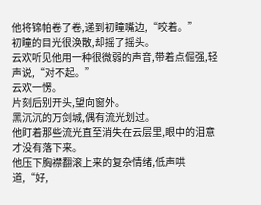他将锦帕卷了卷,递到初瞳嘴边,“咬着。”
初瞳的目光很涣散,却摇了摇头。
云欢听见他用一种很微弱的声音,带着点倔强,轻声说,“对不起。”
云欢一愣。
片刻后别开头,望向窗外。
黑沉沉的万剑城,偶有流光划过。
他盯着那些流光直至消失在云层里,眼中的泪意才没有落下来。
他压下胸襟翻滚上来的复杂情绪,低声哄道,“好,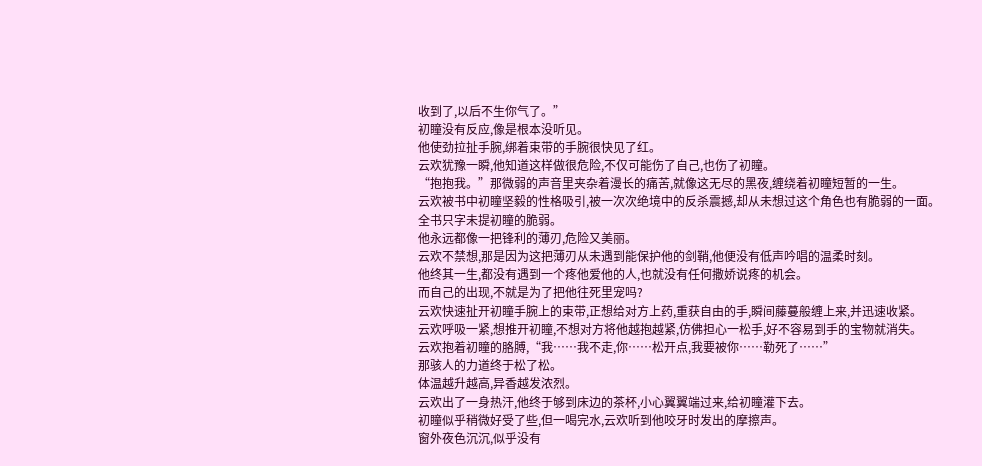收到了,以后不生你气了。”
初瞳没有反应,像是根本没听见。
他使劲拉扯手腕,绑着束带的手腕很快见了红。
云欢犹豫一瞬,他知道这样做很危险,不仅可能伤了自己,也伤了初瞳。
“抱抱我。”那微弱的声音里夹杂着漫长的痛苦,就像这无尽的黑夜,缠绕着初瞳短暂的一生。
云欢被书中初瞳坚毅的性格吸引,被一次次绝境中的反杀震撼,却从未想过这个角色也有脆弱的一面。
全书只字未提初瞳的脆弱。
他永远都像一把锋利的薄刃,危险又美丽。
云欢不禁想,那是因为这把薄刃从未遇到能保护他的剑鞘,他便没有低声吟唱的温柔时刻。
他终其一生,都没有遇到一个疼他爱他的人,也就没有任何撒娇说疼的机会。
而自己的出现,不就是为了把他往死里宠吗?
云欢快速扯开初瞳手腕上的束带,正想给对方上药,重获自由的手,瞬间藤蔓般缠上来,并迅速收紧。
云欢呼吸一紧,想推开初瞳,不想对方将他越抱越紧,仿佛担心一松手,好不容易到手的宝物就消失。
云欢抱着初瞳的胳膊,“我……我不走,你……松开点,我要被你……勒死了……”
那骇人的力道终于松了松。
体温越升越高,异香越发浓烈。
云欢出了一身热汗,他终于够到床边的茶杯,小心翼翼端过来,给初瞳灌下去。
初瞳似乎稍微好受了些,但一喝完水,云欢听到他咬牙时发出的摩擦声。
窗外夜色沉沉,似乎没有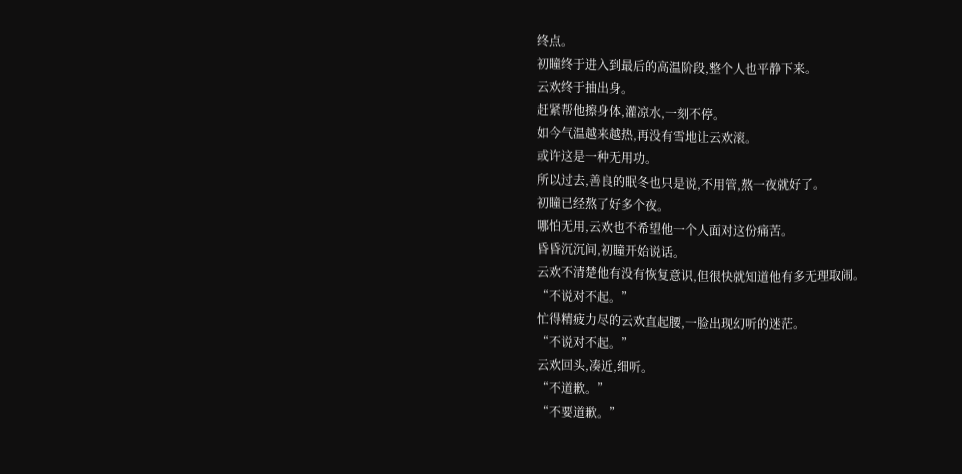终点。
初瞳终于进入到最后的高温阶段,整个人也平静下来。
云欢终于抽出身。
赶紧帮他擦身体,灌凉水,一刻不停。
如今气温越来越热,再没有雪地让云欢滚。
或许这是一种无用功。
所以过去,善良的眠冬也只是说,不用管,熬一夜就好了。
初瞳已经熬了好多个夜。
哪怕无用,云欢也不希望他一个人面对这份痛苦。
昏昏沉沉间,初瞳开始说话。
云欢不清楚他有没有恢复意识,但很快就知道他有多无理取闹。
“不说对不起。”
忙得精疲力尽的云欢直起腰,一脸出现幻听的迷茫。
“不说对不起。”
云欢回头,凑近,细听。
“不道歉。”
“不要道歉。”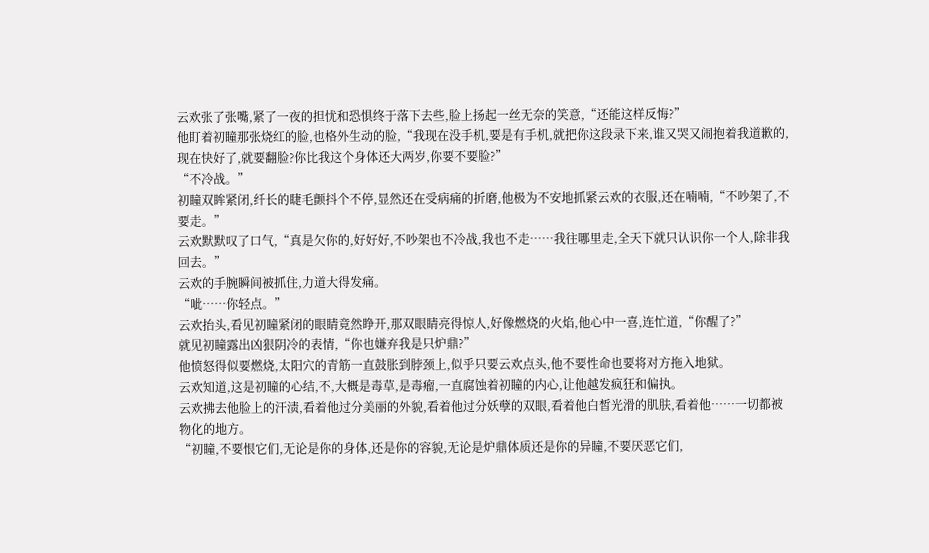云欢张了张嘴,紧了一夜的担忧和恐惧终于落下去些,脸上扬起一丝无奈的笑意,“还能这样反悔?”
他盯着初瞳那张烧红的脸,也格外生动的脸,“我现在没手机,要是有手机,就把你这段录下来,谁又哭又闹抱着我道歉的,现在快好了,就要翻脸?你比我这个身体还大两岁,你要不要脸?”
“不冷战。”
初瞳双眸紧闭,纤长的睫毛颤抖个不停,显然还在受病痛的折磨,他极为不安地抓紧云欢的衣服,还在喃喃,“不吵架了,不要走。”
云欢默默叹了口气,“真是欠你的,好好好,不吵架也不冷战,我也不走……我往哪里走,全天下就只认识你一个人,除非我回去。”
云欢的手腕瞬间被抓住,力道大得发痛。
“呲……你轻点。”
云欢抬头,看见初瞳紧闭的眼睛竟然睁开,那双眼睛亮得惊人,好像燃烧的火焰,他心中一喜,连忙道,“你醒了?”
就见初瞳露出凶狠阴冷的表情,“你也嫌弃我是只炉鼎?”
他愤怒得似要燃烧,太阳穴的青筋一直鼓胀到脖颈上,似乎只要云欢点头,他不要性命也要将对方拖入地狱。
云欢知道,这是初瞳的心结,不,大概是毒草,是毒瘤,一直腐蚀着初瞳的内心,让他越发疯狂和偏执。
云欢拂去他脸上的汗渍,看着他过分美丽的外貌,看着他过分妖孽的双眼,看着他白皙光滑的肌肤,看着他……一切都被物化的地方。
“初瞳,不要恨它们,无论是你的身体,还是你的容貌,无论是炉鼎体质还是你的异瞳,不要厌恶它们,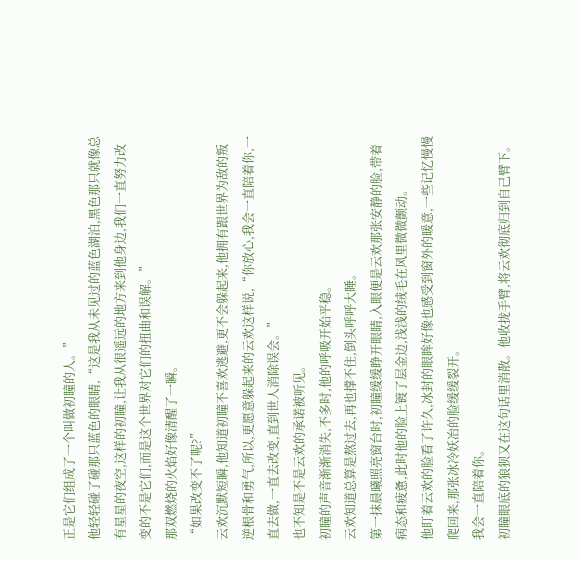正是它们组成了一个叫做初瞳的人。”
他轻轻碰了碰那只蓝色的眼睛,“这是我从未见过的蓝色湖泊,黑色那只就像总有星星的夜空,这样的初瞳,让我从很遥远的地方来到他身边,我们一直努力改变的不是它们,而是这个世界对它们的扭曲和误解。”
那双燃烧的火焰好像清醒了一瞬。
“如果改变不了呢?”
云欢沉默短瞬,他知道初瞳不喜欢逃避,更不会躲起来,他拥有跟世界为敌的叛逆根骨和勇气,所以,更愿意躲起来的云欢这样说,“你放心,我会一直陪着你,一直去做,一直去改变,直到世人消除误会。”
也不知是不是云欢的承诺被听见。
初瞳的声音渐渐消失,不多时,他的呼吸开始平稳。
云欢知道总算是熬过去,再也撑不住,倒头呼呼大睡。
第一抹晨曦照亮窗台时,初瞳缓缓睁开眼睛,入眼便是云欢那张安静的脸,带着病态和疲惫,此时他的脸上镀了层金边,浅浅的绒毛在风里微微颤动。
他盯着云欢的脸看了许久,冰封的眼眸好像也感受到窗外的暖意,一些记忆慢慢爬回来,那张冰冷妖冶的脸缓缓裂开。
我会一直陪着你。
初瞳眼底的狼狈又在这句话里消散。他收拢手臂,将云欢彻底归到自己臂下。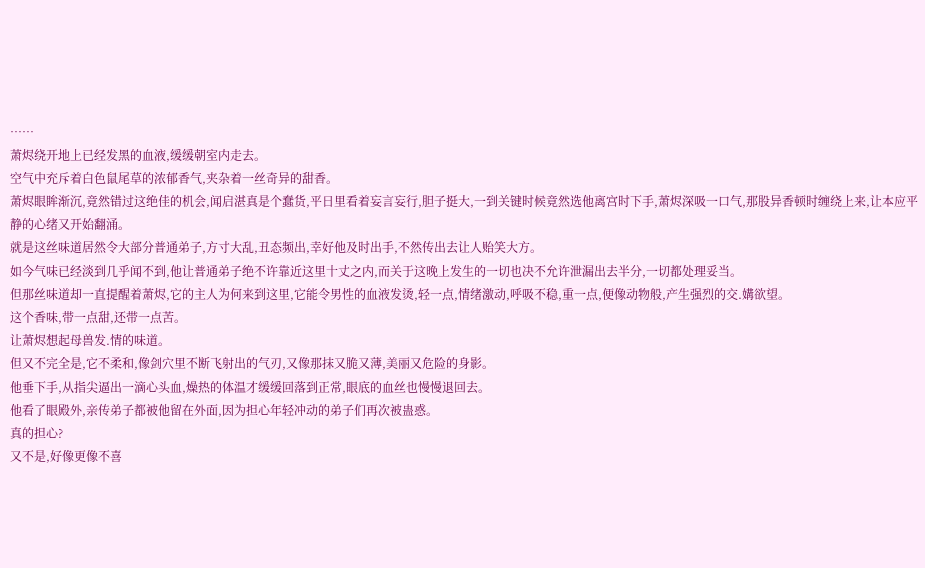……
萧烬绕开地上已经发黑的血液,缓缓朝室内走去。
空气中充斥着白色鼠尾草的浓郁香气,夹杂着一丝奇异的甜香。
萧烬眼眸渐沉,竟然错过这绝佳的机会,闻启湛真是个蠢货,平日里看着妄言妄行,胆子挺大,一到关键时候竟然选他离宫时下手,萧烬深吸一口气,那股异香顿时缠绕上来,让本应平静的心绪又开始翻涌。
就是这丝味道居然令大部分普通弟子,方寸大乱,丑态频出,幸好他及时出手,不然传出去让人贻笑大方。
如今气味已经淡到几乎闻不到,他让普通弟子绝不许靠近这里十丈之内,而关于这晚上发生的一切也决不允许泄漏出去半分,一切都处理妥当。
但那丝味道却一直提醒着萧烬,它的主人为何来到这里,它能令男性的血液发烫,轻一点,情绪激动,呼吸不稳,重一点,便像动物般,产生强烈的交.媾欲望。
这个香味,带一点甜,还带一点苦。
让萧烬想起母兽发.情的味道。
但又不完全是,它不柔和,像剑穴里不断飞射出的气刃,又像那抹又脆又薄,美丽又危险的身影。
他垂下手,从指尖逼出一滴心头血,燥热的体温才缓缓回落到正常,眼底的血丝也慢慢退回去。
他看了眼殿外,亲传弟子都被他留在外面,因为担心年轻冲动的弟子们再次被蛊惑。
真的担心?
又不是,好像更像不喜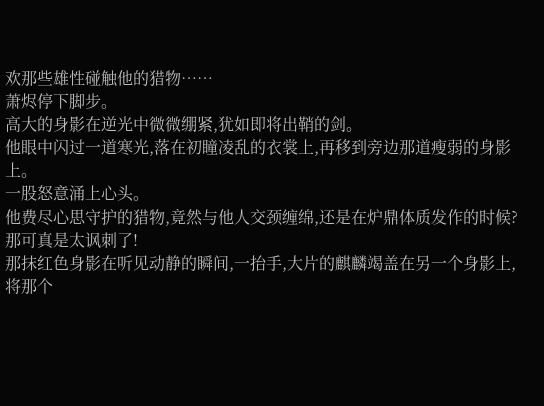欢那些雄性碰触他的猎物……
萧烬停下脚步。
高大的身影在逆光中微微绷紧,犹如即将出鞘的剑。
他眼中闪过一道寒光,落在初瞳凌乱的衣裳上,再移到旁边那道瘦弱的身影上。
一股怒意涌上心头。
他费尽心思守护的猎物,竟然与他人交颈缠绵,还是在炉鼎体质发作的时候?
那可真是太讽刺了!
那抹红色身影在听见动静的瞬间,一抬手,大片的麒麟竭盖在另一个身影上,将那个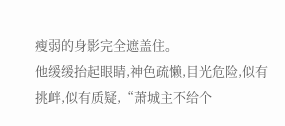瘦弱的身影完全遮盖住。
他缓缓抬起眼睛,神色疏懒,目光危险,似有挑衅,似有质疑,“萧城主不给个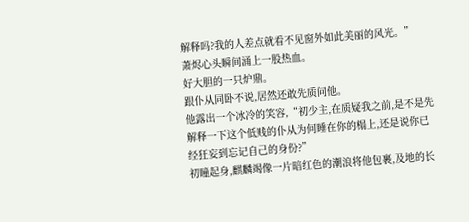解释吗?我的人差点就看不见窗外如此美丽的风光。”
萧烬心头瞬间涌上一股热血。
好大胆的一只炉鼎。
跟仆从同卧不说,居然还敢先质问他。
他露出一个冰冷的笑容,“初少主,在质疑我之前,是不是先解释一下这个低贱的仆从为何睡在你的榻上,还是说你已经狂妄到忘记自己的身份?”
初瞳起身,麒麟竭像一片暗红色的潮浪将他包裹,及地的长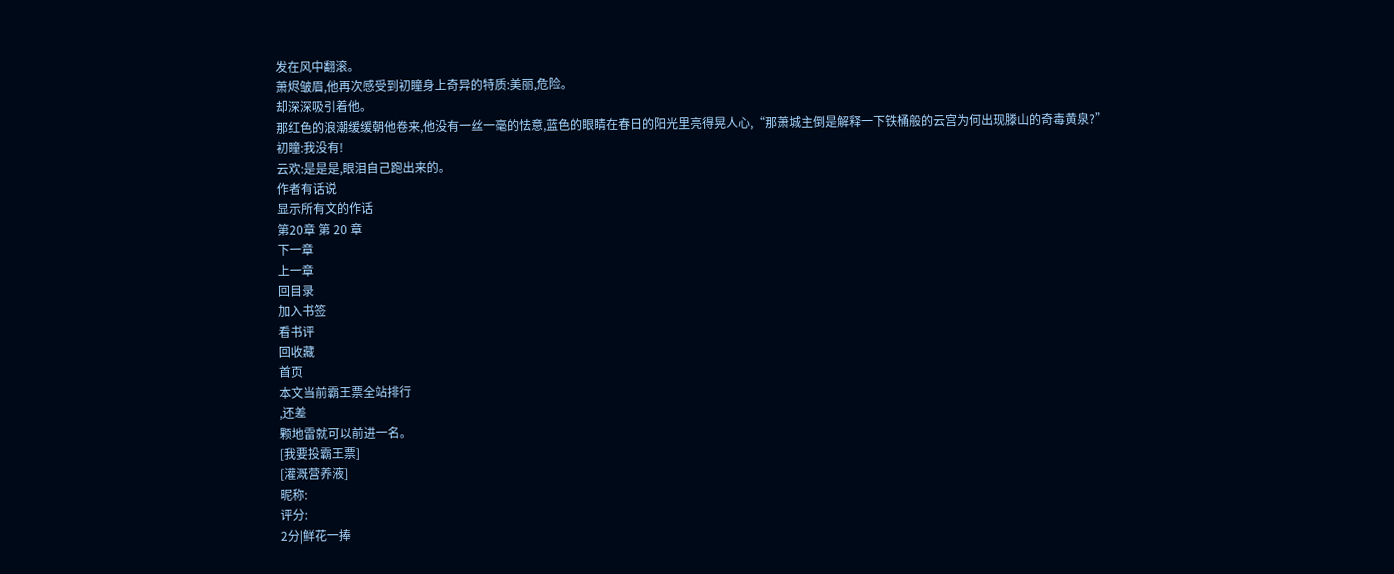发在风中翻滚。
萧烬皱眉,他再次感受到初瞳身上奇异的特质:美丽,危险。
却深深吸引着他。
那红色的浪潮缓缓朝他卷来,他没有一丝一毫的怯意,蓝色的眼睛在春日的阳光里亮得晃人心,“那萧城主倒是解释一下铁桶般的云宫为何出现滕山的奇毒黄泉?”
初瞳:我没有!
云欢:是是是,眼泪自己跑出来的。
作者有话说
显示所有文的作话
第20章 第 20 章
下一章
上一章
回目录
加入书签
看书评
回收藏
首页
本文当前霸王票全站排行
,还差
颗地雷就可以前进一名。
[我要投霸王票]
[灌溉营养液]
昵称:
评分:
2分|鲜花一捧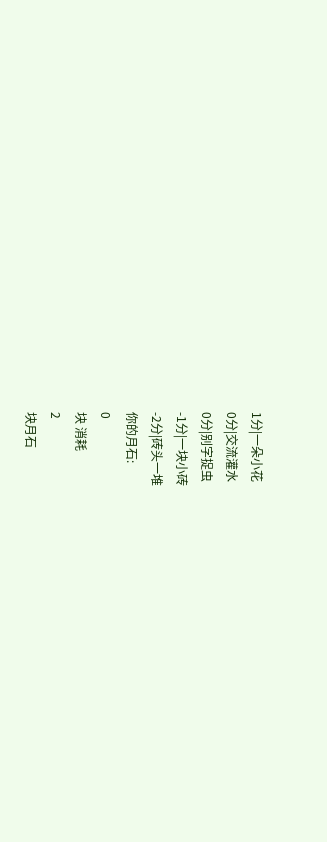1分|一朵小花
0分|交流灌水
0分|别字捉虫
-1分|一块小砖
-2分|砖头一堆
你的月石:
0
块 消耗
2
块月石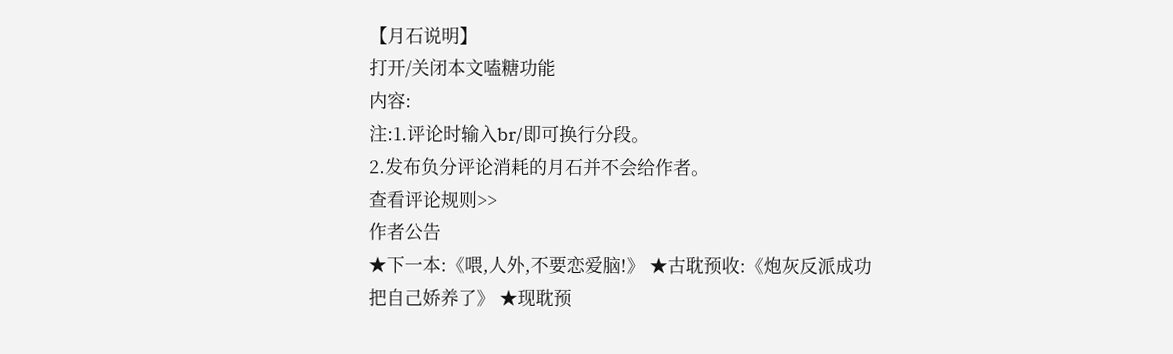【月石说明】
打开/关闭本文嗑糖功能
内容:
注:1.评论时输入br/即可换行分段。
2.发布负分评论消耗的月石并不会给作者。
查看评论规则>>
作者公告
★下一本:《喂,人外,不要恋爱脑!》 ★古耽预收:《炮灰反派成功把自己娇养了》 ★现耽预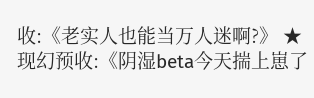收:《老实人也能当万人迷啊?》 ★现幻预收:《阴湿beta今天揣上崽了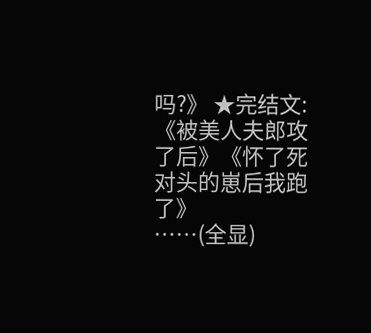吗?》 ★完结文:《被美人夫郎攻了后》《怀了死对头的崽后我跑了》
……(全显)